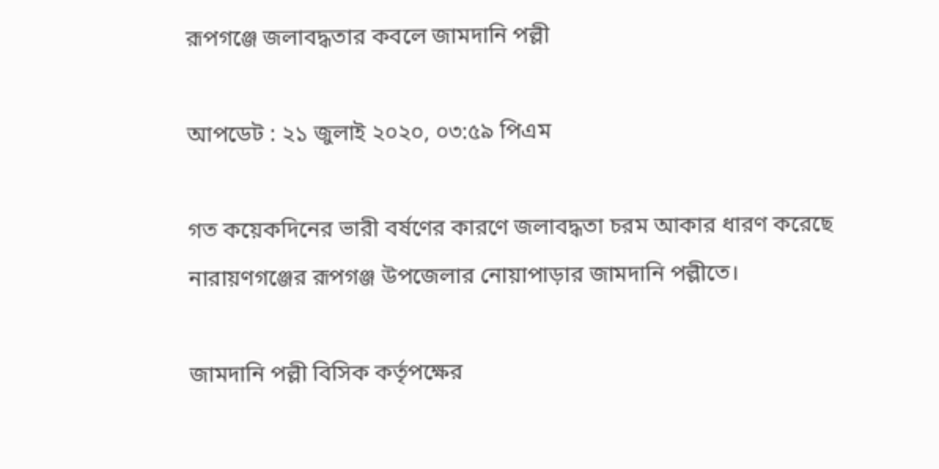রূপগঞ্জে জলাবদ্ধতার কবলে জামদানি পল্লী

আপডেট : ২১ জুলাই ২০২০, ০৩:৫৯ পিএম

গত কয়েকদিনের ভারী বর্ষণের কারণে জলাবদ্ধতা চরম আকার ধারণ করেছে নারায়ণগঞ্জের রূপগঞ্জ উপজেলার নোয়াপাড়ার জামদানি পল্লীতে।

জামদানি পল্লী বিসিক কর্তৃপক্ষের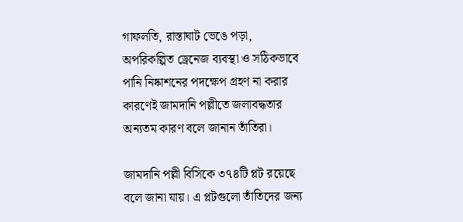গাফলতি, রাস্তাঘাট ভেঙে পড়া, অপরিকল্পিত ড্রেনেজ ব্যবস্থা ও সঠিকভাবে পানি নিষ্কাশনের পদক্ষেপ গ্রহণ না করার কারণেই জামদানি পল্লীতে জলাবদ্ধতার অন্যতম কারণ বলে জানান তাঁতিরা।

জামদানি পল্লী বিসিকে ৩৭৪টি প্লট রয়েছে বলে জানা যায়। এ প্লটগুলো তাঁতিদের জন্য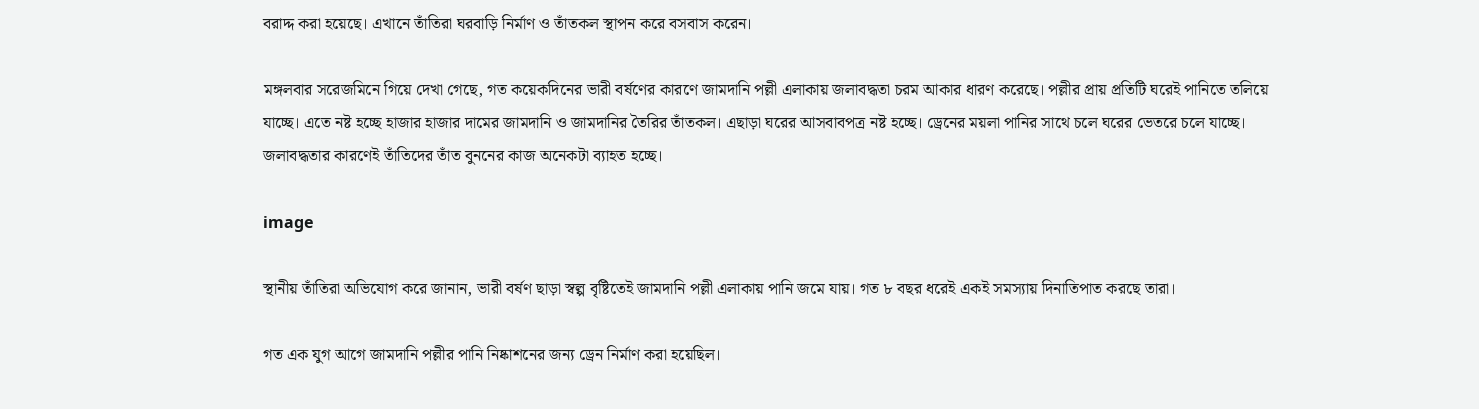বরাদ্দ করা হয়েছে। এখানে তাঁতিরা ঘরবাড়ি নির্মাণ ও তাঁতকল স্থাপন করে বসবাস করেন।

মঙ্গলবার সরেজমিনে গিয়ে দেখা গেছে, গত কয়েকদিনের ভারী বর্ষণের কারণে জামদানি পল্লী এলাকায় জলাবদ্ধতা চরম আকার ধারণ করেছে। পল্লীর প্রায় প্রতিটি ঘরেই পানিতে তলিয়ে যাচ্ছে। এতে নষ্ট হচ্ছে হাজার হাজার দামের জামদানি ও জামদানির তৈরির তাঁতকল। এছাড়া ঘরের আসবাবপত্র নষ্ট হচ্ছে। ড্রেনের ময়লা পানির সাথে চলে ঘরের ভেতরে চলে যাচ্ছে। জলাবদ্ধতার কারণেই তাঁতিদের তাঁত বুননের কাজ অনেকটা ব্যাহত হচ্ছে।

image

স্থানীয় তাঁতিরা অভিযোগ করে জানান, ভারী বর্ষণ ছাড়া স্বল্প বৃষ্টিতেই জামদানি পল্লী এলাকায় পানি জমে যায়। গত ৮ বছর ধরেই একই সমস্যায় দিনাতিপাত করছে তারা।

গত এক যুগ আগে জামদানি পল্লীর পানি নিষ্কাশনের জন্য ড্রেন নির্মাণ করা হয়েছিল।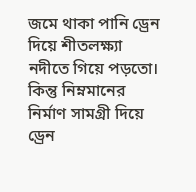জমে থাকা পানি ড্রেন দিয়ে শীতলক্ষ্যা নদীতে গিয়ে পড়তো। কিন্তু নিম্নমানের নির্মাণ সামগ্রী দিয়ে ড্রেন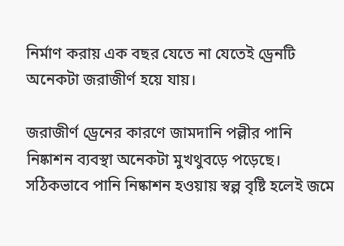নির্মাণ করায় এক বছর যেতে না যেতেই ড্রেনটি অনেকটা জরাজীর্ণ হয়ে যায়।

জরাজীর্ণ ড্রেনের কারণে জামদানি পল্লীর পানি নিষ্কাশন ব্যবস্থা অনেকটা মুখথুবড়ে পড়েছে। সঠিকভাবে পানি নিষ্কাশন হওয়ায় স্বল্প বৃষ্টি হলেই জমে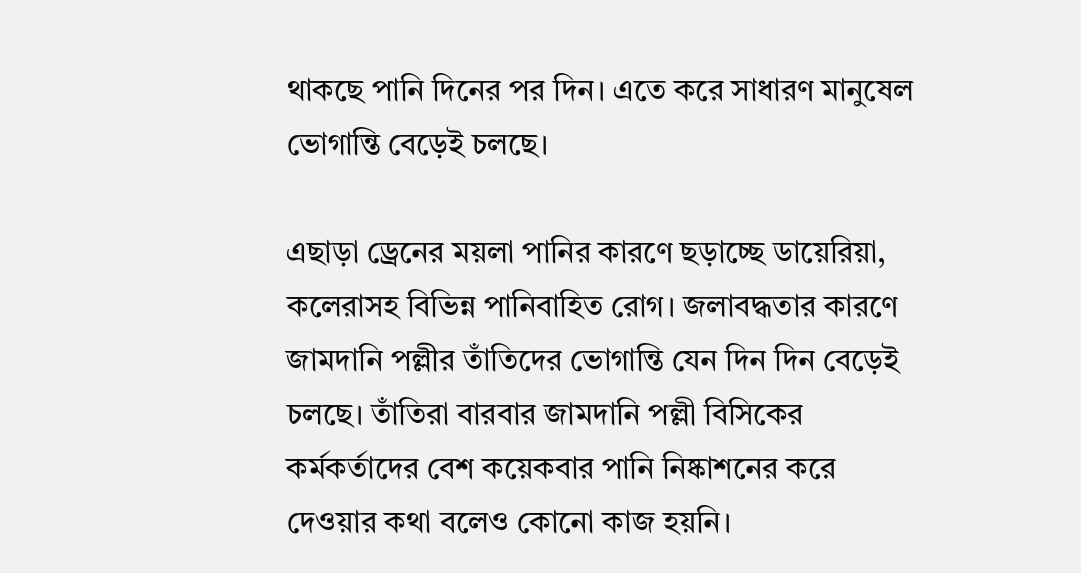থাকছে পানি দিনের পর দিন। এতে করে সাধারণ মানুষেল ভোগান্তি বেড়েই চলছে।

এছাড়া ড্রেনের ময়লা পানির কারণে ছড়াচ্ছে ডায়েরিয়া, কলেরাসহ বিভিন্ন পানিবাহিত রোগ। জলাবদ্ধতার কারণে জামদানি পল্লীর তাঁতিদের ভোগান্তি যেন দিন দিন বেড়েই চলছে। তাঁতিরা বারবার জামদানি পল্লী বিসিকের কর্মকর্তাদের বেশ কয়েকবার পানি নিষ্কাশনের করে দেওয়ার কথা বলেও কোনো কাজ হয়নি।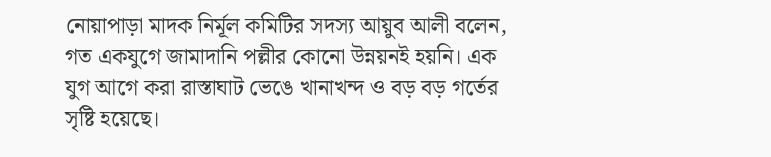নোয়াপাড়া মাদক নির্মূল কমিটির সদস্য আয়ুব আলী বলেন, গত একযুগে জামাদানি পল্লীর কোনো উন্নয়নই হয়নি। এক যুগ আগে করা রাস্তাঘাট ভেঙে খানাখন্দ ও বড় বড় গর্তের সৃষ্টি হয়েছে।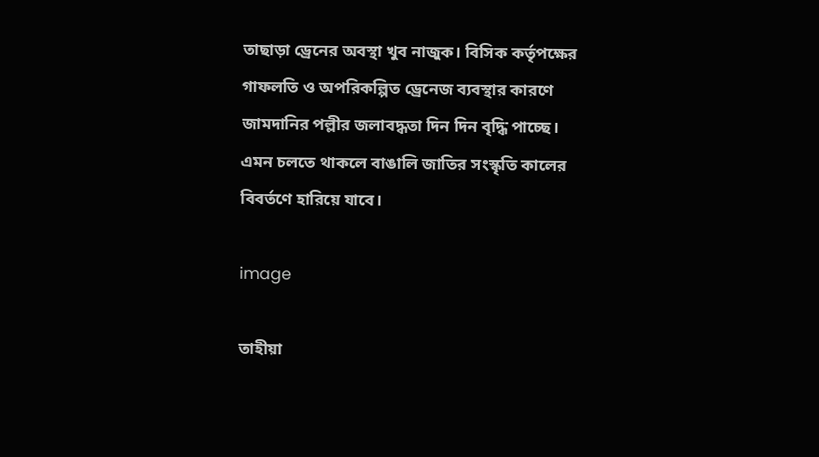তাছাড়া ড্রেনের অবস্থা খুব নাজুক। বিসিক কর্তৃপক্ষের গাফলতি ও অপরিকল্পিত ড্রেনেজ ব্যবস্থার কারণে জামদানির পল্লীর জলাবদ্ধতা দিন দিন বৃদ্ধি পাচ্ছে। এমন চলতে থাকলে বাঙালি জাতির সংস্কৃতি কালের বিবর্তণে হারিয়ে যাবে।

image

তাহীয়া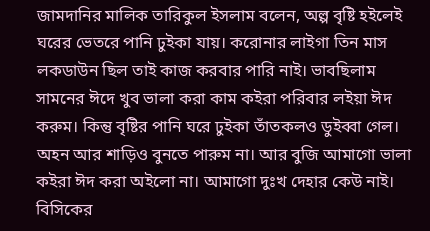জামদানির মালিক তারিকুল ইসলাম বলেন, অল্প বৃষ্টি হইলেই ঘরের ভেতরে পানি ঢুইকা যায়। করোনার লাইগা তিন মাস লকডাউন ছিল তাই কাজ করবার পারি নাই। ভাবছিলাম সামনের ঈদে খুব ভালা করা কাম কইরা পরিবার লইয়া ঈদ করুম। কিন্তু বৃষ্টির পানি ঘরে ঢুইকা তাঁতকলও ডুইব্বা গেল। অহন আর শাড়িও বুনতে পারুম না। আর বুজি আমাগো ভালা কইরা ঈদ করা অইলো না। আমাগো দুঃখ দেহার কেউ নাই। বিসিকের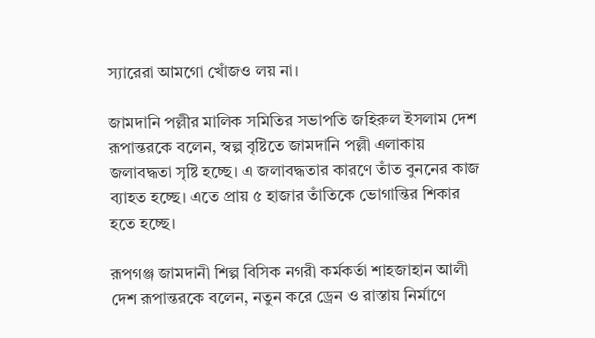স্যারেরা আমগো খোঁজও লয় না।

জামদানি পল্লীর মালিক সমিতির সভাপতি জহিরুল ইসলাম দেশ রূপান্তরকে বলেন, স্বল্প বৃষ্টিতে জামদানি পল্লী এলাকায় জলাবদ্ধতা সৃষ্টি হচ্ছে। এ জলাবদ্ধতার কারণে তাঁত বুননের কাজ ব্যাহত হচ্ছে। এতে প্রায় ৫ হাজার তাঁতিকে ভোগান্তির শিকার হতে হচ্ছে।

রূপগঞ্জ জামদানী শিল্প বিসিক নগরী কর্মকর্তা শাহজাহান আলী দেশ রূপান্তরকে বলেন, নতুন করে ড্রেন ও রাস্তায় নির্মাণে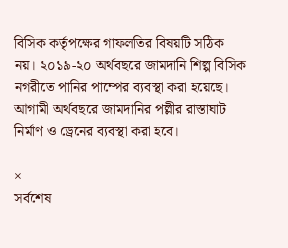বিসিক কর্তৃপক্ষের গাফলতির বিষয়টি সঠিক নয়। ২০১৯-২০ অর্থবছরে জামদানি শিল্প বিসিক নগরীতে পানির পাম্পের ব্যবস্থা করা হয়েছে। আগামী অর্থবছরে জামদানির পল্লীর রাস্তাঘাট নির্মাণ ও ড্রেনের ব্যবস্থা করা হবে।

×
সর্বশেষ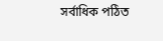সর্বাধিক পঠিত